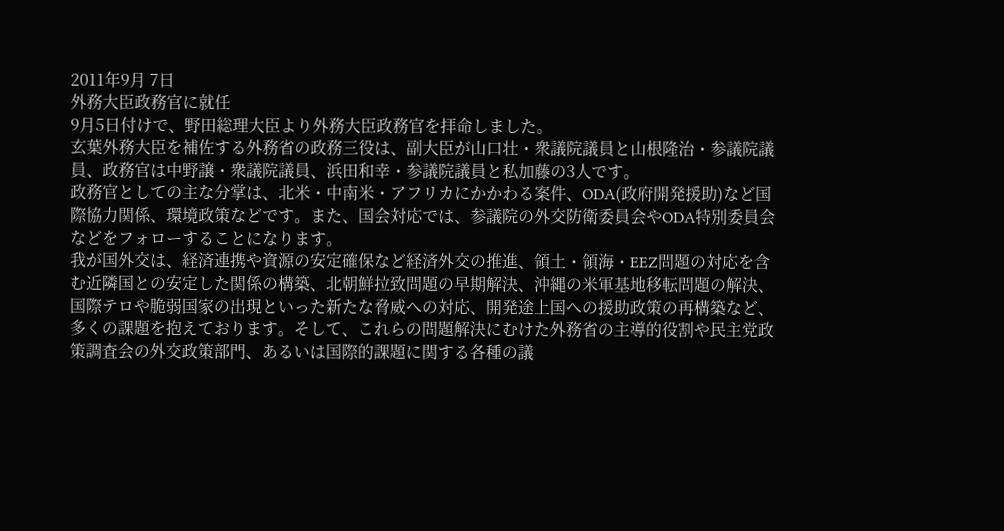2011年9月 7日
外務大臣政務官に就任
9月5日付けで、野田総理大臣より外務大臣政務官を拝命しました。
玄葉外務大臣を補佐する外務省の政務三役は、副大臣が山口壮・衆議院議員と山根隆治・参議院議員、政務官は中野譲・衆議院議員、浜田和幸・参議院議員と私加藤の3人です。
政務官としての主な分掌は、北米・中南米・アフリカにかかわる案件、ODA(政府開発援助)など国際協力関係、環境政策などです。また、国会対応では、参議院の外交防衛委員会やODA特別委員会などをフォローすることになります。
我が国外交は、経済連携や資源の安定確保など経済外交の推進、領土・領海・EEZ問題の対応を含む近隣国との安定した関係の構築、北朝鮮拉致問題の早期解決、沖縄の米軍基地移転問題の解決、国際テロや脆弱国家の出現といった新たな脅威への対応、開発途上国への援助政策の再構築など、多くの課題を抱えております。そして、これらの問題解決にむけた外務省の主導的役割や民主党政策調査会の外交政策部門、あるいは国際的課題に関する各種の議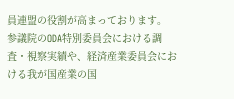員連盟の役割が高まっております。
参議院のODA特別委員会における調査・視察実績や、経済産業委員会における我が国産業の国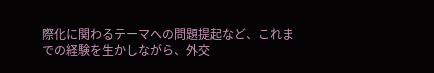際化に関わるテーマへの問題提起など、これまでの経験を生かしながら、外交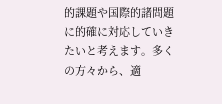的課題や国際的諸問題に的確に対応していきたいと考えます。多くの方々から、適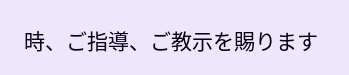時、ご指導、ご教示を賜ります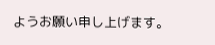ようお願い申し上げます。